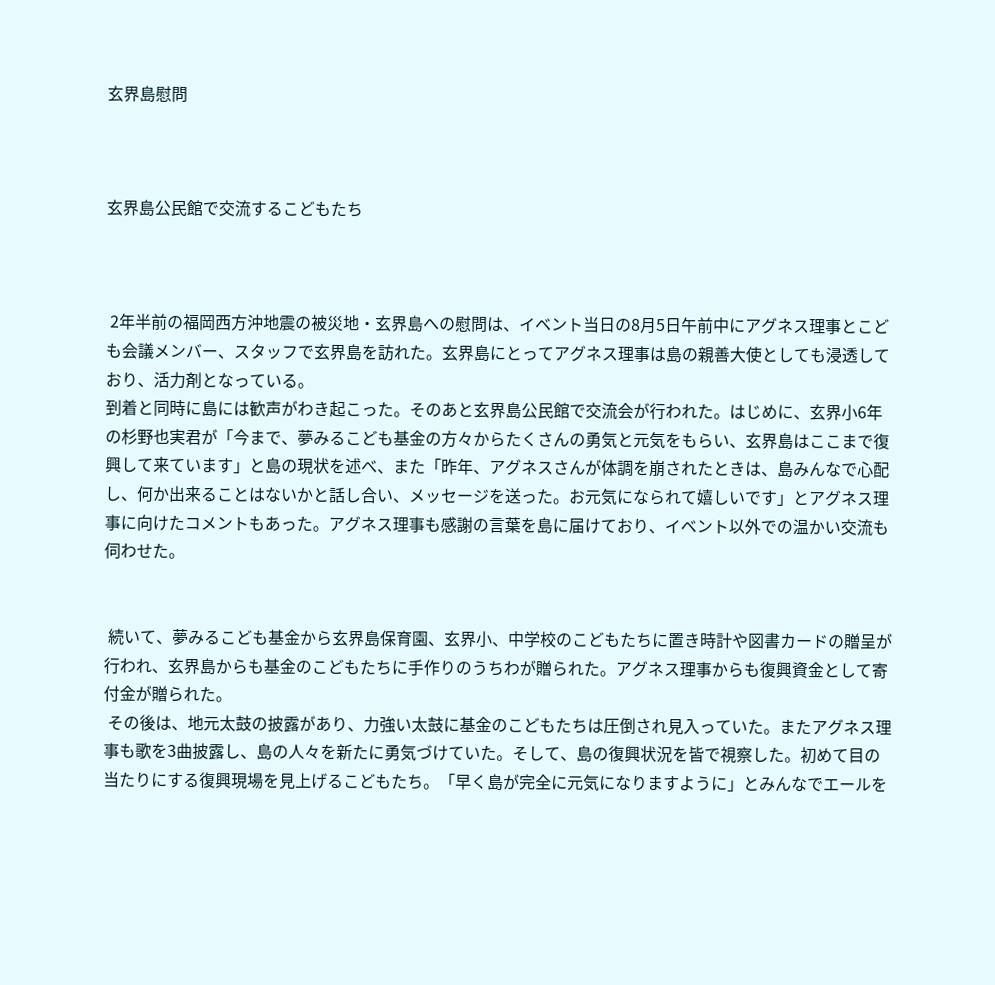玄界島慰問



玄界島公民館で交流するこどもたち



 2年半前の福岡西方沖地震の被災地・玄界島への慰問は、イベント当日の8月5日午前中にアグネス理事とこども会議メンバー、スタッフで玄界島を訪れた。玄界島にとってアグネス理事は島の親善大使としても浸透しており、活力剤となっている。
到着と同時に島には歓声がわき起こった。そのあと玄界島公民館で交流会が行われた。はじめに、玄界小6年の杉野也実君が「今まで、夢みるこども基金の方々からたくさんの勇気と元気をもらい、玄界島はここまで復興して来ています」と島の現状を述べ、また「昨年、アグネスさんが体調を崩されたときは、島みんなで心配し、何か出来ることはないかと話し合い、メッセージを送った。お元気になられて嬉しいです」とアグネス理事に向けたコメントもあった。アグネス理事も感謝の言葉を島に届けており、イベント以外での温かい交流も伺わせた。


 続いて、夢みるこども基金から玄界島保育園、玄界小、中学校のこどもたちに置き時計や図書カードの贈呈が行われ、玄界島からも基金のこどもたちに手作りのうちわが贈られた。アグネス理事からも復興資金として寄付金が贈られた。
 その後は、地元太鼓の披露があり、力強い太鼓に基金のこどもたちは圧倒され見入っていた。またアグネス理事も歌を3曲披露し、島の人々を新たに勇気づけていた。そして、島の復興状況を皆で視察した。初めて目の当たりにする復興現場を見上げるこどもたち。「早く島が完全に元気になりますように」とみんなでエールを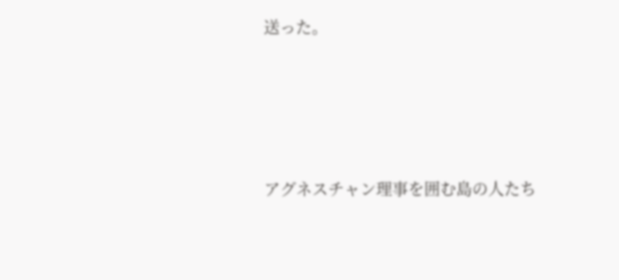送った。




アグネスチャン理事を囲む島の人たち